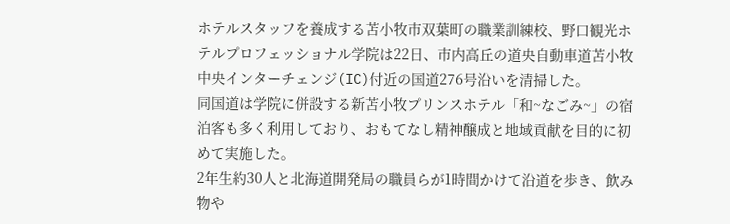ホテルスタッフを養成する苫小牧市双葉町の職業訓練校、野口観光ホテルプロフェッショナル学院は22日、市内高丘の道央自動車道苫小牧中央インターチェンジ(IC)付近の国道276号沿いを清掃した。
同国道は学院に併設する新苫小牧プリンスホテル「和~なごみ~」の宿泊客も多く利用しており、おもてなし精神醸成と地域貢献を目的に初めて実施した。
2年生約30人と北海道開発局の職員らが1時間かけて沿道を歩き、飲み物や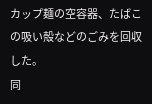カップ麺の空容器、たばこの吸い殻などのごみを回収した。
同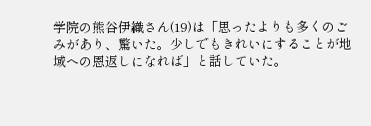学院の熊谷伊織さん(19)は「思ったよりも多くのごみがあり、驚いた。少しでもきれいにすることが地域への恩返しになれば」と話していた。